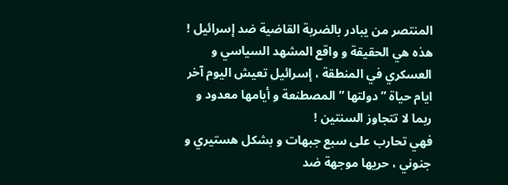المنتصر من يبادر بالضربة القاضية ضد إسرائيل !
هذه هي الحقيقة و واقع المشهد السياسي و العسكري في المنطقة ، إسرائيل تعيش اليوم آخر ايام حياة ” دولتها ” المصطنعة و أيامها معدود و ربما لا تتجاوز السنتين !
فهي تحارب على سبع جبهات و بشكل هستيري و جنوني ، حريها موجهة ضد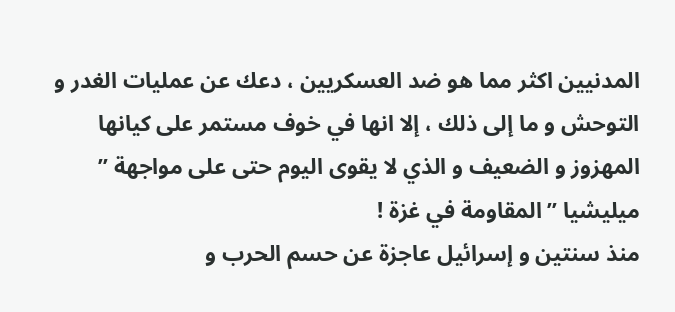المدنيين اكثر مما هو ضد العسكريين ، دعك عن عمليات الغدر و التوحش و ما إلى ذلك ، إلا انها في خوف مستمر على كيانها المهزوز و الضعيف و الذي لا يقوى اليوم حتى على مواجهة ” ميليشيا ” المقاومة في غزة !
منذ سنتين و إسرائيل عاجزة عن حسم الحرب و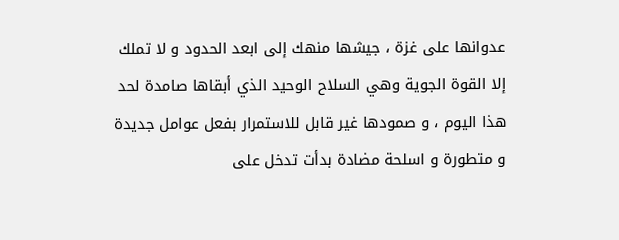عدوانها على غزة ، جيشها منهك إلى ابعد الحدود و لا تملك إلا القوة الجوية وهي السلاح الوحيد الذي أبقاها صامدة لحد هذا اليوم ، و صمودها غير قابل للاستمرار بفعل عوامل جديدة و متطورة و اسلحة مضادة بدأت تدخل على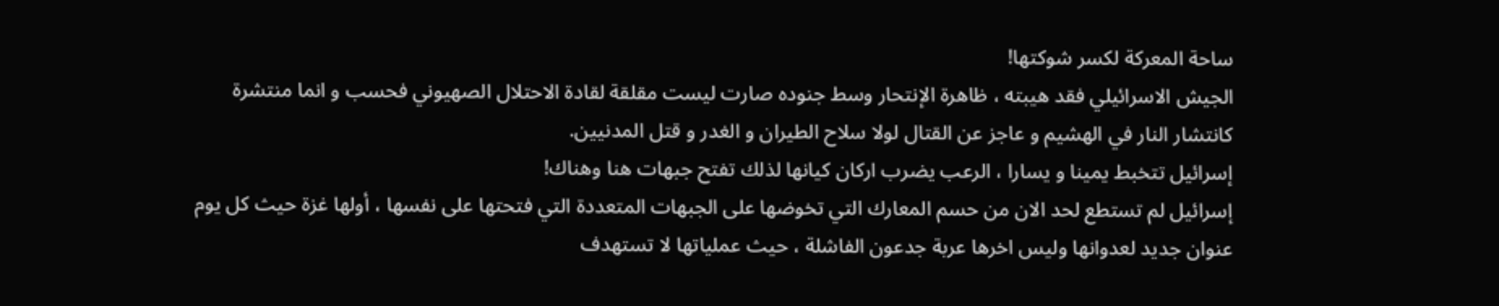ساحة المعركة لكسر شوكتها!
الجيش الاسرائيلي فقد هيبته ، ظاهرة الإنتحار وسط جنوده صارت ليست مقلقة لقادة الاحتلال الصهيوني فحسب و انما منتشرة كانتشار النار في الهشيم و عاجز عن القتال لولا سلاح الطيران و الغدر و قتل المدنيين.
إسرائيل تتخبط يمينا و يسارا ، الرعب يضرب اركان كيانها لذلك تفتح جبهات هنا وهناك!
إسرائيل لم تستطع لحد الان من حسم المعارك التي تخوضها على الجبهات المتعددة التي فتحتها على نفسها ، أولها غزة حيث كل يوم عنوان جديد لعدوانها وليس اخرها عربة جدعون الفاشلة ، حيث عملياتها لا تستهدف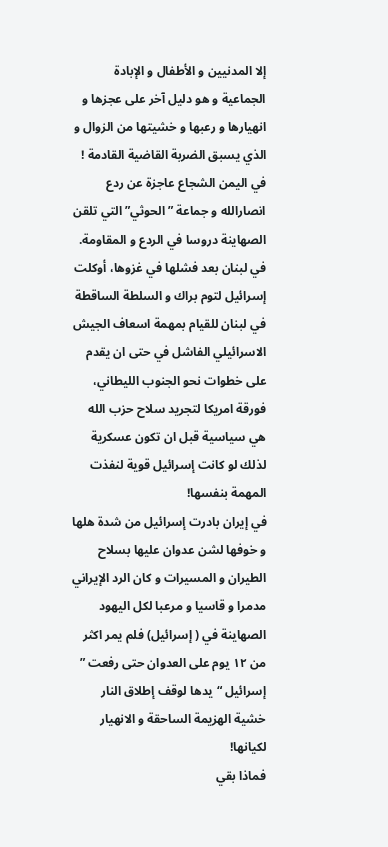إلا المدنيين و الأطفال و الإبادة الجماعية و هو دليل آخر على عجزها و انهيارها و رعبها و خشيتها من الزوال و الذي يسبق الضربة القاضية القادمة !
في اليمن الشجاع عاجزة عن ردع انصارالله و جماعة ” الحوثي” التي تلقن الصهاينة دروسا في الردع و المقاومة.
في لبنان بعد فشلها في غزوها، أوكلت إسرائيل لتوم براك و السلطة الساقطة في لبنان للقيام بمهمة اسعاف الجيش الاسرائيلي الفاشل في حتى ان يقدم على خطوات نحو الجنوب الليطاني، فورقة امريكا لتجريد سلاح حزب الله هي سياسية قبل ان تكون عسكرية لذلك لو كانت إسرائيل قوية لنفذت المهمة بنفسها!
في إيران بادرت إسرائيل من شدة هلها و خوفها لشن عدوان عليها بسلاح الطيران و المسيرات و كان الرد الإيراني مدمرا و قاسيا و مرعبا لكل اليهود الصهاينة في ( إسرائيل) فلم يمر اكثر من ١٢ يوم على العدوان حتى رفعت ” إسرائيل “يدها لوقف إطلاق النار خشية الهزيمة الساحقة و الانهيار لكيانها!
فماذا بقي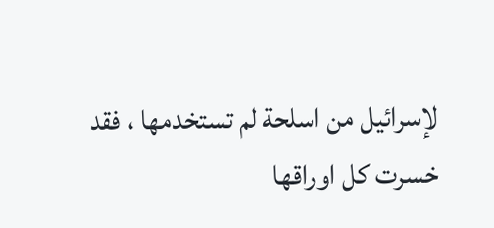لإسرائيل من اسلحة لم تستخدمها ، فقد خسرت كل اوراقها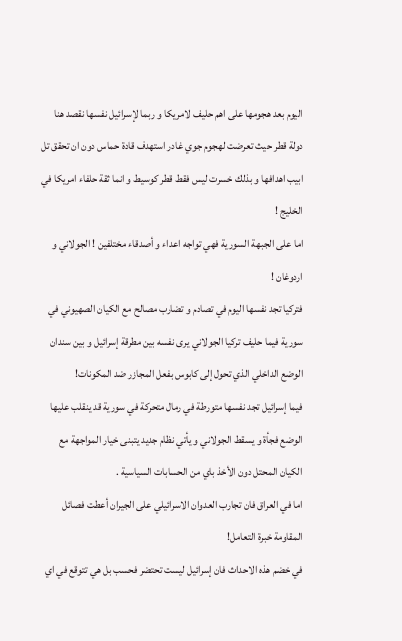اليوم بعد هجومها على اهم حليف لامريكا و ربما لإسرائيل نفسها نقصد هنا دولة قطر حيث تعرضت لهجوم جوي غادر استهدف قادة حماس دون ان تحقق تل ابيب اهدافها و بذلك خسرت ليس فقط قطر كوسيط و انما ثقة حلفاء امريكا في الخليج !
اما على الجبهة السورية فهي تواجه اعداء و أصدقاء مختلفين ! الجولاني و اردوغان !
فتركيا تجد نفسها اليوم في تصادم و تضارب مصالح مع الكيان الصهيوني في سورية فيما حليف تركيا الجولاني يرى نفسه بين مطرقة إسرائيل و بين سندان الوضع الداخلي الذي تحول إلى كابوس بفعل المجازر ضد المكونات!
فيما إسرائيل تجد نفسها متورطة في رمال متحركة في سورية قد ينقلب عليها الوضع فجأة و يسقط الجولاني و يأتي نظام جديد يتبنى خيار المواجهة مع الكيان المحتل دون الأخذ باي من الحسابات السياسية .
اما في العراق فان تجارب العدوان الاسرائيلي على الجيران أعطت فصائل المقاومة خبرة التعامل!
في خضم هذه الاحداث فان إسرائيل ليست تحتضر فحسب بل هي تتوقع في اي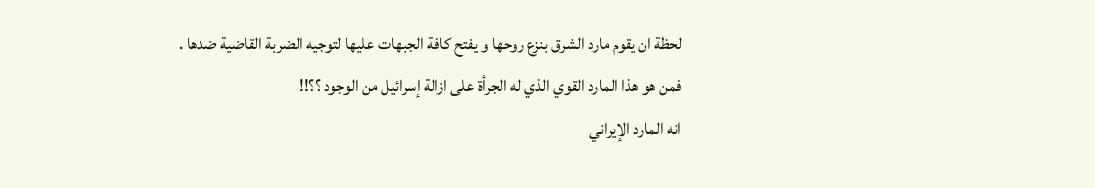لحظة ان يقوم مارد الشرق بنزع روحها و يفتح كافة الجبهات عليها لتوجيه الضربة القاضية ضدها .
فمن هو هذا المارد القوي الذي له الجرأة على ازالة إسرائيل من الوجود ؟؟!!
انه المارد الإيراني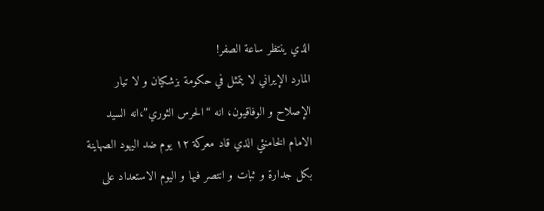الذي ينتظر ساعة الصفر!
المارد الإيراني لا يتمثل في حكومة بزشكيان و لا تيار الإصلاح و الوفاقيون، انه “الحرس الثوري”،انه السيد الامام الخامنئي الذي قاد معركة ١٢ يوم ضد اليهود الصهاينة بكل جدارة و ثبات و انتصر فيها و اليوم الاستعداد على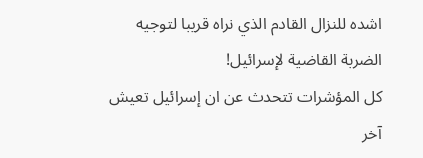اشده للنزال القادم الذي نراه قريبا لتوجيه الضربة القاضية لإسرائيل!
كل المؤشرات تتحدث عن ان إسرائيل تعيش آخر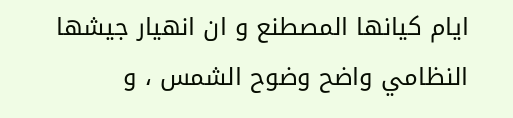ايام كيانها المصطنع و ان انهيار جيشها النظامي واضح وضوح الشمس ، و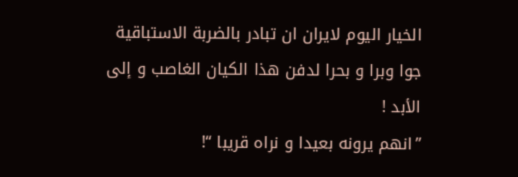الخيار اليوم لايران ان تبادر بالضربة الاستباقية جوا وبرا و بحرا لدفن هذا الكيان الغاصب و إلى الأبد !
”انهم يرونه بعيدا و نراه قريبا “!